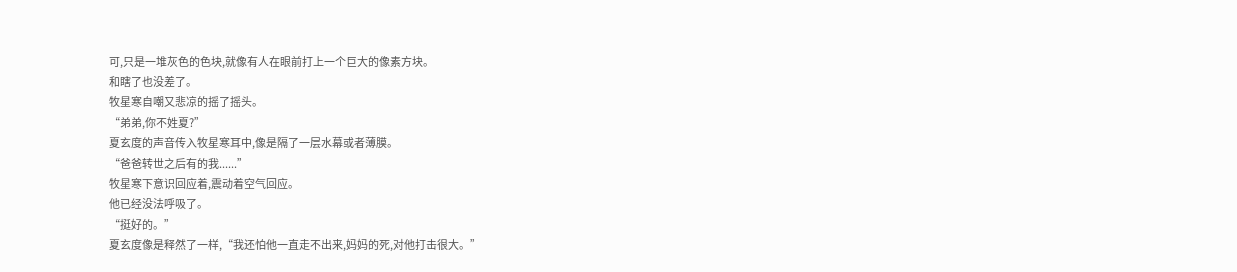可,只是一堆灰色的色块,就像有人在眼前打上一个巨大的像素方块。
和瞎了也没差了。
牧星寒自嘲又悲凉的摇了摇头。
“弟弟,你不姓夏?”
夏玄度的声音传入牧星寒耳中,像是隔了一层水幕或者薄膜。
“爸爸转世之后有的我......”
牧星寒下意识回应着,震动着空气回应。
他已经没法呼吸了。
“挺好的。”
夏玄度像是释然了一样,“我还怕他一直走不出来,妈妈的死,对他打击很大。”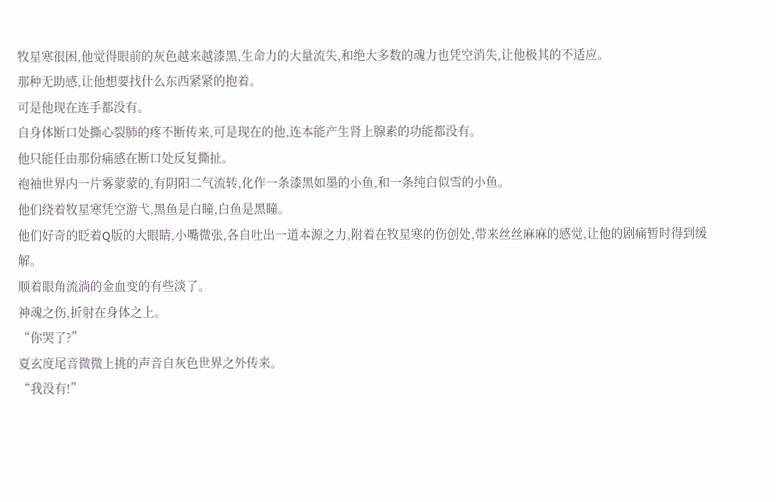牧星寒很困,他觉得眼前的灰色越来越漆黑,生命力的大量流失,和绝大多数的魂力也凭空消失,让他极其的不适应。
那种无助感,让他想要找什么东西紧紧的抱着。
可是他现在连手都没有。
自身体断口处撕心裂肺的疼不断传来,可是现在的他,连本能产生肾上腺素的功能都没有。
他只能任由那份痛感在断口处反复撕扯。
袍袖世界内一片雾蒙蒙的,有阴阳二气流转,化作一条漆黑如墨的小鱼,和一条纯白似雪的小鱼。
他们绕着牧星寒凭空游弋,黑鱼是白瞳,白鱼是黑瞳。
他们好奇的眨着Q版的大眼睛,小嘴微张,各自吐出一道本源之力,附着在牧星寒的伤创处,带来丝丝麻麻的感觉,让他的剧痛暂时得到缓解。
顺着眼角流淌的金血变的有些淡了。
神魂之伤,折射在身体之上。
“你哭了?”
夏玄度尾音微微上挑的声音自灰色世界之外传来。
“我没有!”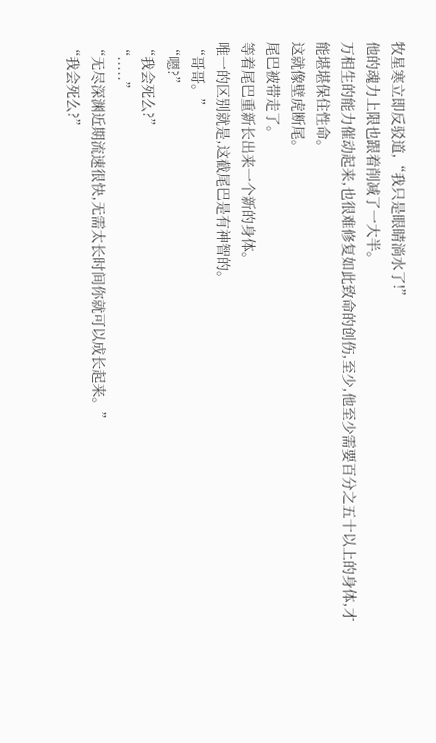牧星寒立即反驳道,“我只是眼睛淌水了!”
他的魂力上限也跟着削减了一大半。
万相生的能力催动起来,也很难修复如此致命的创伤,至少,他至少需要百分之五十以上的身体,才能堪堪保住性命。
这就像壁虎断尾。
尾巴被带走了。
等着尾巴重新长出来一个新的身体。
唯一的区别就是,这截尾巴是有神智的。
“哥哥。”
“嗯?”
“我会死么?”
“.....”
“无尽深渊近期流速很快,无需太长时间你就可以成长起来。”
“我会死么?”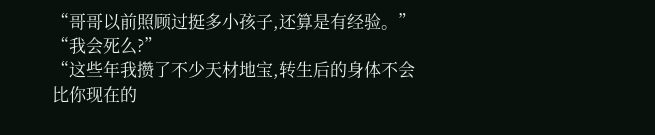“哥哥以前照顾过挺多小孩子,还算是有经验。”
“我会死么?”
“这些年我攒了不少天材地宝,转生后的身体不会比你现在的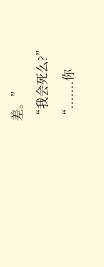差。”
“我会死么?”
“.......你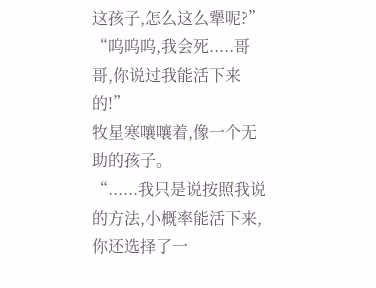这孩子,怎么这么犟呢?”
“呜呜呜,我会死.....哥哥,你说过我能活下来的!”
牧星寒嚷嚷着,像一个无助的孩子。
“......我只是说按照我说的方法,小概率能活下来,你还选择了一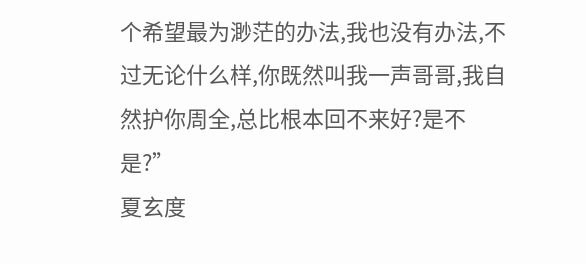个希望最为渺茫的办法,我也没有办法,不过无论什么样,你既然叫我一声哥哥,我自然护你周全,总比根本回不来好?是不是?”
夏玄度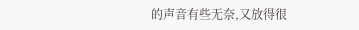的声音有些无奈,又放得很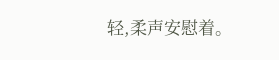轻,柔声安慰着。